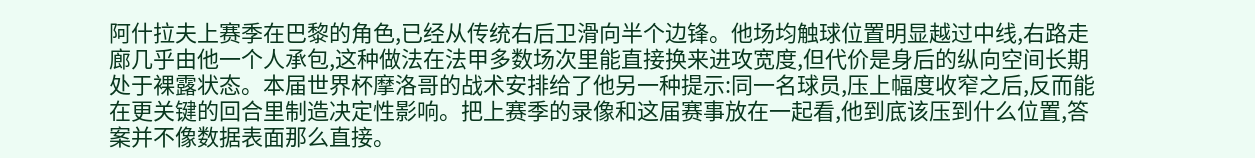阿什拉夫上赛季在巴黎的角色,已经从传统右后卫滑向半个边锋。他场均触球位置明显越过中线,右路走廊几乎由他一个人承包,这种做法在法甲多数场次里能直接换来进攻宽度,但代价是身后的纵向空间长期处于裸露状态。本届世界杯摩洛哥的战术安排给了他另一种提示:同一名球员,压上幅度收窄之后,反而能在更关键的回合里制造决定性影响。把上赛季的录像和这届赛事放在一起看,他到底该压到什么位置,答案并不像数据表面那么直接。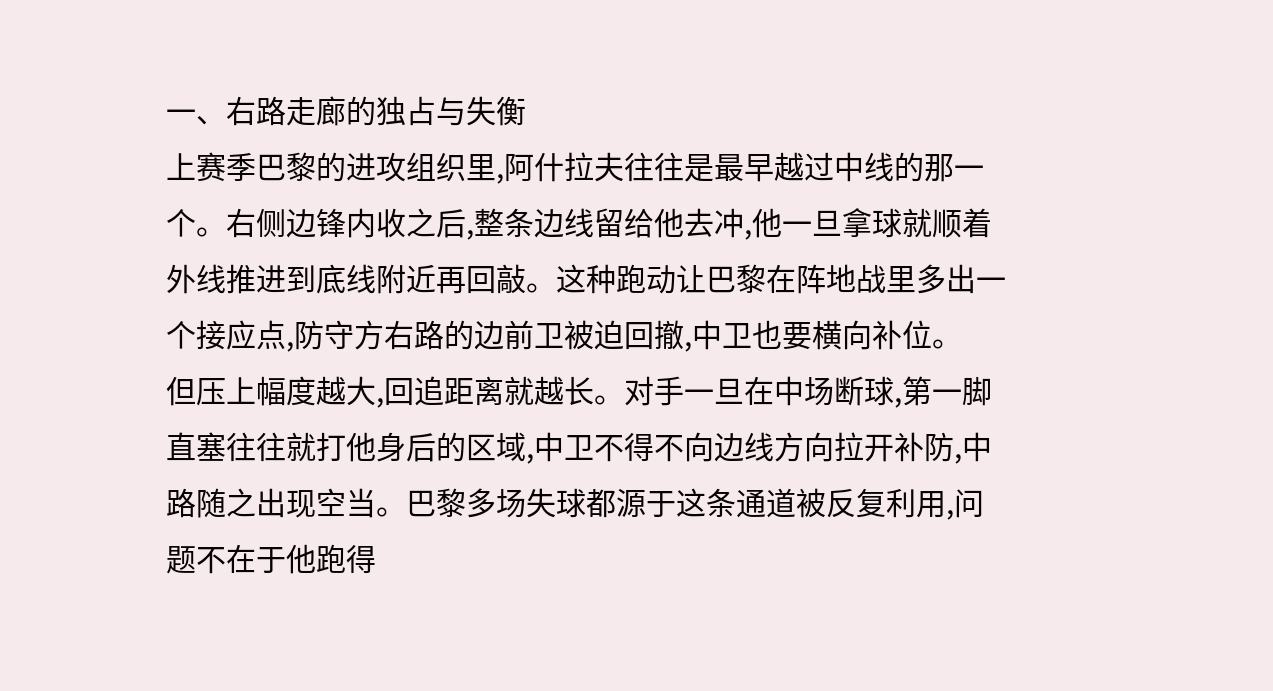一、右路走廊的独占与失衡
上赛季巴黎的进攻组织里,阿什拉夫往往是最早越过中线的那一个。右侧边锋内收之后,整条边线留给他去冲,他一旦拿球就顺着外线推进到底线附近再回敲。这种跑动让巴黎在阵地战里多出一个接应点,防守方右路的边前卫被迫回撤,中卫也要横向补位。
但压上幅度越大,回追距离就越长。对手一旦在中场断球,第一脚直塞往往就打他身后的区域,中卫不得不向边线方向拉开补防,中路随之出现空当。巴黎多场失球都源于这条通道被反复利用,问题不在于他跑得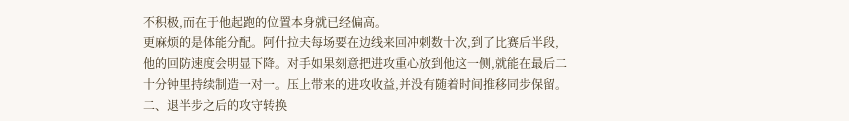不积极,而在于他起跑的位置本身就已经偏高。
更麻烦的是体能分配。阿什拉夫每场要在边线来回冲刺数十次,到了比赛后半段,他的回防速度会明显下降。对手如果刻意把进攻重心放到他这一侧,就能在最后二十分钟里持续制造一对一。压上带来的进攻收益,并没有随着时间推移同步保留。
二、退半步之后的攻守转换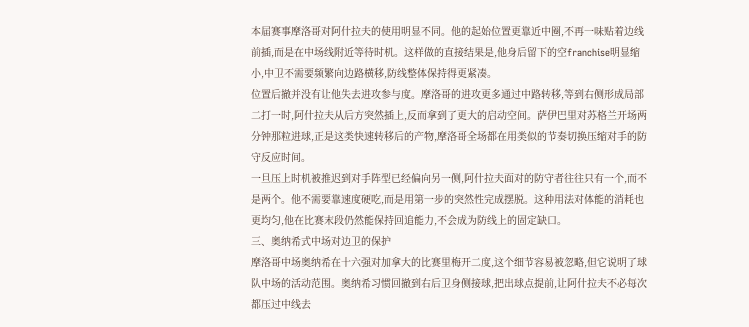本届赛事摩洛哥对阿什拉夫的使用明显不同。他的起始位置更靠近中圈,不再一味贴着边线前插,而是在中场线附近等待时机。这样做的直接结果是,他身后留下的空franchise明显缩小,中卫不需要频繁向边路横移,防线整体保持得更紧凑。
位置后撤并没有让他失去进攻参与度。摩洛哥的进攻更多通过中路转移,等到右侧形成局部二打一时,阿什拉夫从后方突然插上,反而拿到了更大的启动空间。萨伊巴里对苏格兰开场两分钟那粒进球,正是这类快速转移后的产物,摩洛哥全场都在用类似的节奏切换压缩对手的防守反应时间。
一旦压上时机被推迟到对手阵型已经偏向另一侧,阿什拉夫面对的防守者往往只有一个,而不是两个。他不需要靠速度硬吃,而是用第一步的突然性完成摆脱。这种用法对体能的消耗也更均匀,他在比赛末段仍然能保持回追能力,不会成为防线上的固定缺口。
三、奥纳希式中场对边卫的保护
摩洛哥中场奥纳希在十六强对加拿大的比赛里梅开二度,这个细节容易被忽略,但它说明了球队中场的活动范围。奥纳希习惯回撤到右后卫身侧接球,把出球点提前,让阿什拉夫不必每次都压过中线去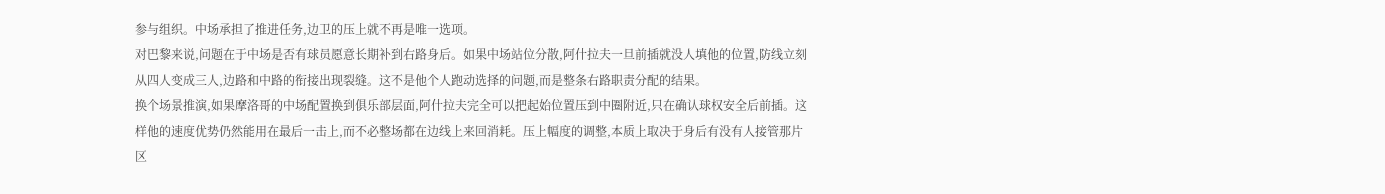参与组织。中场承担了推进任务,边卫的压上就不再是唯一选项。
对巴黎来说,问题在于中场是否有球员愿意长期补到右路身后。如果中场站位分散,阿什拉夫一旦前插就没人填他的位置,防线立刻从四人变成三人,边路和中路的衔接出现裂缝。这不是他个人跑动选择的问题,而是整条右路职责分配的结果。
换个场景推演,如果摩洛哥的中场配置换到俱乐部层面,阿什拉夫完全可以把起始位置压到中圈附近,只在确认球权安全后前插。这样他的速度优势仍然能用在最后一击上,而不必整场都在边线上来回消耗。压上幅度的调整,本质上取决于身后有没有人接管那片区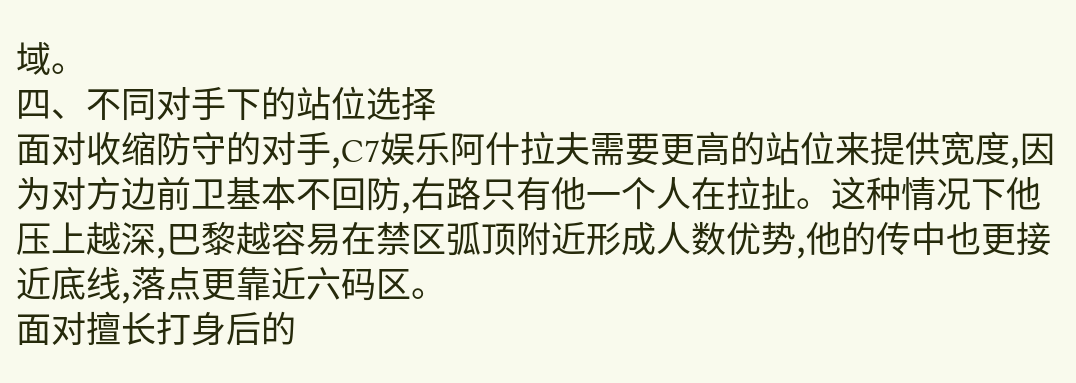域。
四、不同对手下的站位选择
面对收缩防守的对手,C7娱乐阿什拉夫需要更高的站位来提供宽度,因为对方边前卫基本不回防,右路只有他一个人在拉扯。这种情况下他压上越深,巴黎越容易在禁区弧顶附近形成人数优势,他的传中也更接近底线,落点更靠近六码区。
面对擅长打身后的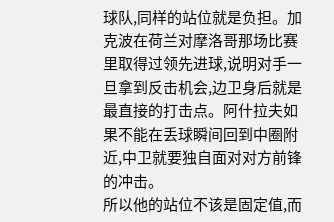球队,同样的站位就是负担。加克波在荷兰对摩洛哥那场比赛里取得过领先进球,说明对手一旦拿到反击机会,边卫身后就是最直接的打击点。阿什拉夫如果不能在丢球瞬间回到中圈附近,中卫就要独自面对对方前锋的冲击。
所以他的站位不该是固定值,而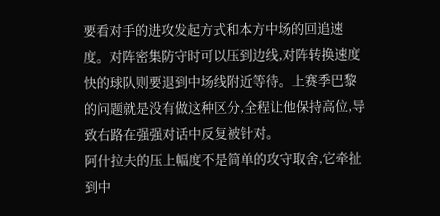要看对手的进攻发起方式和本方中场的回追速度。对阵密集防守时可以压到边线,对阵转换速度快的球队则要退到中场线附近等待。上赛季巴黎的问题就是没有做这种区分,全程让他保持高位,导致右路在强强对话中反复被针对。
阿什拉夫的压上幅度不是简单的攻守取舍,它牵扯到中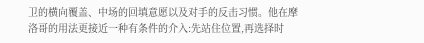卫的横向覆盖、中场的回填意愿以及对手的反击习惯。他在摩洛哥的用法更接近一种有条件的介入:先站住位置,再选择时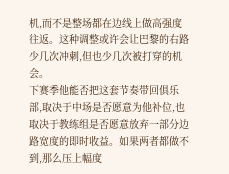机,而不是整场都在边线上做高强度往返。这种调整或许会让巴黎的右路少几次冲刺,但也少几次被打穿的机会。
下赛季他能否把这套节奏带回俱乐部,取决于中场是否愿意为他补位,也取决于教练组是否愿意放弃一部分边路宽度的即时收益。如果两者都做不到,那么压上幅度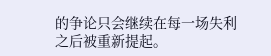的争论只会继续在每一场失利之后被重新提起。